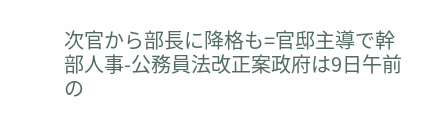次官から部長に降格も=官邸主導で幹部人事-公務員法改正案政府は9日午前の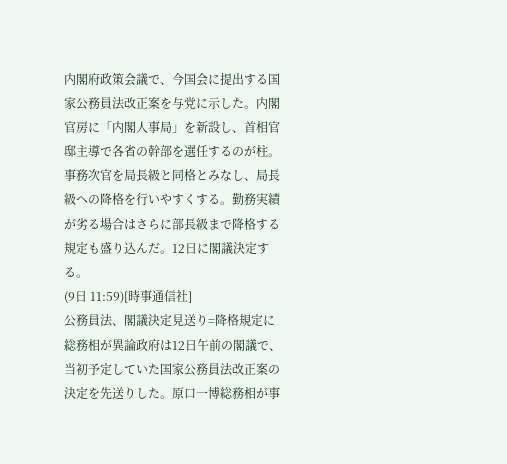内閣府政策会議で、今国会に提出する国家公務員法改正案を与党に示した。内閣官房に「内閣人事局」を新設し、首相官邸主導で各省の幹部を選任するのが柱。事務次官を局長級と同格とみなし、局長級への降格を行いやすくする。勤務実績が劣る場合はさらに部長級まで降格する規定も盛り込んだ。12日に閣議決定する。
(9日 11:59)[時事通信社]
公務員法、閣議決定見送り=降格規定に総務相が異論政府は12日午前の閣議で、当初予定していた国家公務員法改正案の決定を先送りした。原口一博総務相が事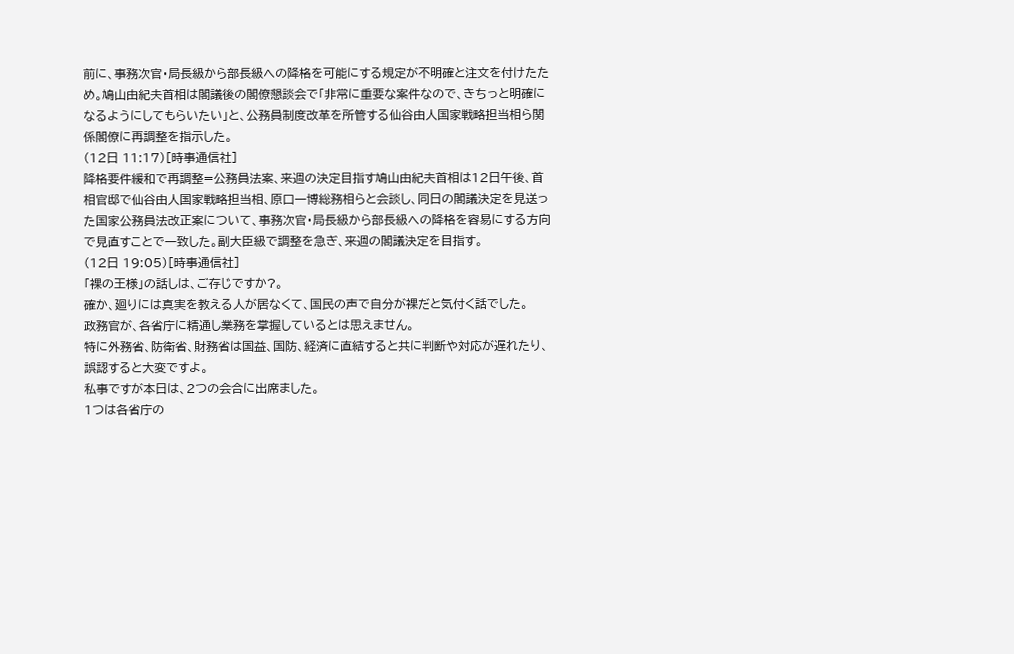前に、事務次官・局長級から部長級への降格を可能にする規定が不明確と注文を付けたため。鳩山由紀夫首相は閣議後の閣僚懇談会で「非常に重要な案件なので、きちっと明確になるようにしてもらいたい」と、公務員制度改革を所管する仙谷由人国家戦略担当相ら関係閣僚に再調整を指示した。
(12日 11:17)[時事通信社]
降格要件緩和で再調整=公務員法案、来週の決定目指す鳩山由紀夫首相は12日午後、首相官邸で仙谷由人国家戦略担当相、原口一博総務相らと会談し、同日の閣議決定を見送った国家公務員法改正案について、事務次官・局長級から部長級への降格を容易にする方向で見直すことで一致した。副大臣級で調整を急ぎ、来週の閣議決定を目指す。
(12日 19:05)[時事通信社]
「裸の王様」の話しは、ご存じですか?。
確か、廻りには真実を教える人が居なくて、国民の声で自分が裸だと気付く話でした。
政務官が、各省庁に精通し業務を掌握しているとは思えません。
特に外務省、防衛省、財務省は国益、国防、経済に直結すると共に判断や対応が遅れたり、誤認すると大変ですよ。
私事ですが本日は、2つの会合に出席ました。
1つは各省庁の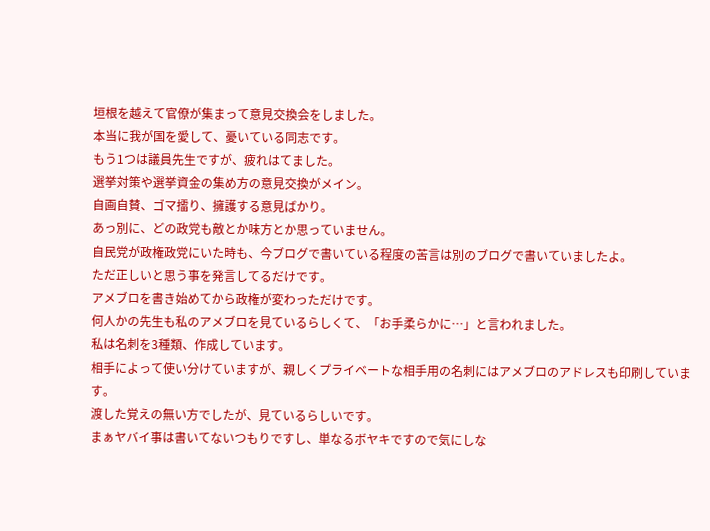垣根を越えて官僚が集まって意見交換会をしました。
本当に我が国を愛して、憂いている同志です。
もう1つは議員先生ですが、疲れはてました。
選挙対策や選挙資金の集め方の意見交換がメイン。
自画自賛、ゴマ擂り、擁護する意見ばかり。
あっ別に、どの政党も敵とか味方とか思っていません。
自民党が政権政党にいた時も、今ブログで書いている程度の苦言は別のブログで書いていましたよ。
ただ正しいと思う事を発言してるだけです。
アメブロを書き始めてから政権が変わっただけです。
何人かの先生も私のアメブロを見ているらしくて、「お手柔らかに…」と言われました。
私は名刺を3種類、作成しています。
相手によって使い分けていますが、親しくプライベートな相手用の名刺にはアメブロのアドレスも印刷しています。
渡した覚えの無い方でしたが、見ているらしいです。
まぁヤバイ事は書いてないつもりですし、単なるボヤキですので気にしな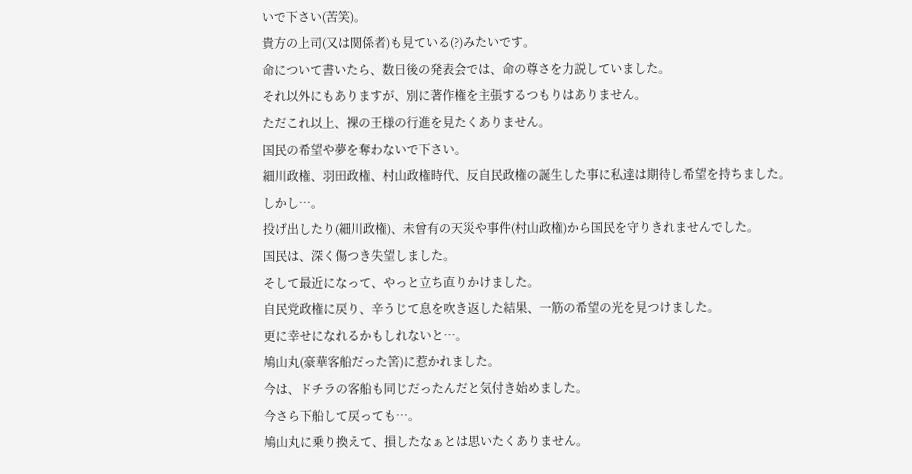いで下さい(苦笑)。
貴方の上司(又は関係者)も見ている(?)みたいです。
命について書いたら、数日後の発表会では、命の尊さを力説していました。
それ以外にもありますが、別に著作権を主張するつもりはありません。
ただこれ以上、裸の王様の行進を見たくありません。
国民の希望や夢を奪わないで下さい。
細川政権、羽田政権、村山政権時代、反自民政権の誕生した事に私達は期待し希望を持ちました。
しかし…。
投げ出したり(細川政権)、未曾有の天災や事件(村山政権)から国民を守りきれませんでした。
国民は、深く傷つき失望しました。
そして最近になって、やっと立ち直りかけました。
自民党政権に戻り、辛うじて息を吹き返した結果、一筋の希望の光を見つけました。
更に幸せになれるかもしれないと…。
鳩山丸(豪華客船だった筈)に惹かれました。
今は、ドチラの客船も同じだったんだと気付き始めました。
今さら下船して戻っても…。
鳩山丸に乗り換えて、損したなぁとは思いたくありません。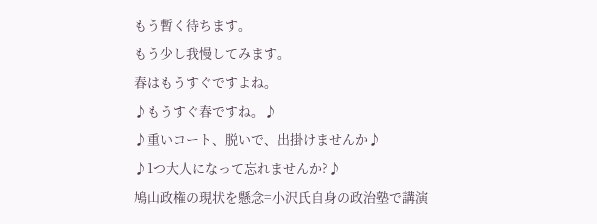もう暫く待ちます。
もう少し我慢してみます。
春はもうすぐですよね。
♪もうすぐ春ですね。♪
♪重いコート、脱いで、出掛けませんか♪
♪1つ大人になって忘れませんか?♪
鳩山政権の現状を懸念=小沢氏自身の政治塾で講演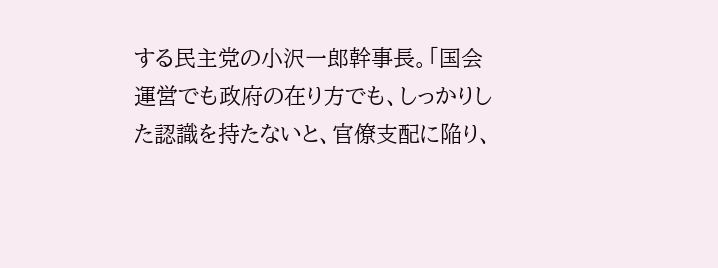する民主党の小沢一郎幹事長。「国会運営でも政府の在り方でも、しっかりした認識を持たないと、官僚支配に陥り、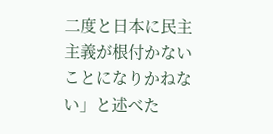二度と日本に民主主義が根付かないことになりかねない」と述べた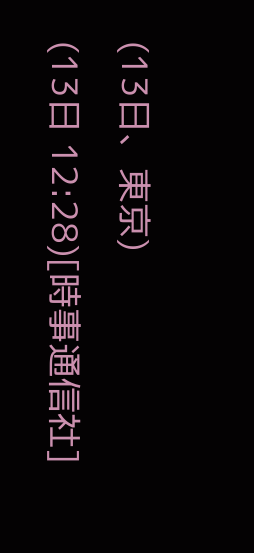(13日、東京)
(13日 12:28)[時事通信社]